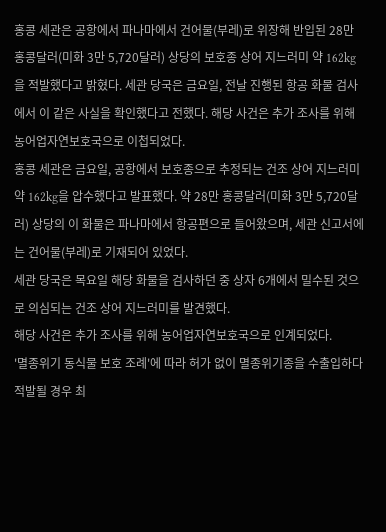홍콩 세관은 공항에서 파나마에서 건어물(부레)로 위장해 반입된 28만 홍콩달러(미화 3만 5,720달러) 상당의 보호종 상어 지느러미 약 162kg을 적발했다고 밝혔다. 세관 당국은 금요일, 전날 진행된 항공 화물 검사에서 이 같은 사실을 확인했다고 전했다. 해당 사건은 추가 조사를 위해 농어업자연보호국으로 이첩되었다.
홍콩 세관은 금요일, 공항에서 보호종으로 추정되는 건조 상어 지느러미 약 162kg을 압수했다고 발표했다. 약 28만 홍콩달러(미화 3만 5,720달러) 상당의 이 화물은 파나마에서 항공편으로 들어왔으며, 세관 신고서에는 건어물(부레)로 기재되어 있었다.
세관 당국은 목요일 해당 화물을 검사하던 중 상자 6개에서 밀수된 것으로 의심되는 건조 상어 지느러미를 발견했다.
해당 사건은 추가 조사를 위해 농어업자연보호국으로 인계되었다.
'멸종위기 동식물 보호 조례'에 따라 허가 없이 멸종위기종을 수출입하다 적발될 경우 최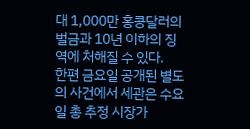대 1,000만 홍콩달러의 벌금과 10년 이하의 징역에 처해질 수 있다.
한편 금요일 공개된 별도의 사건에서 세관은 수요일 총 추정 시장가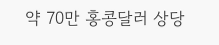약 70만 홍콩달러 상당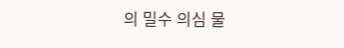의 밀수 의심 물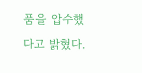품을 압수했다고 밝혔다.